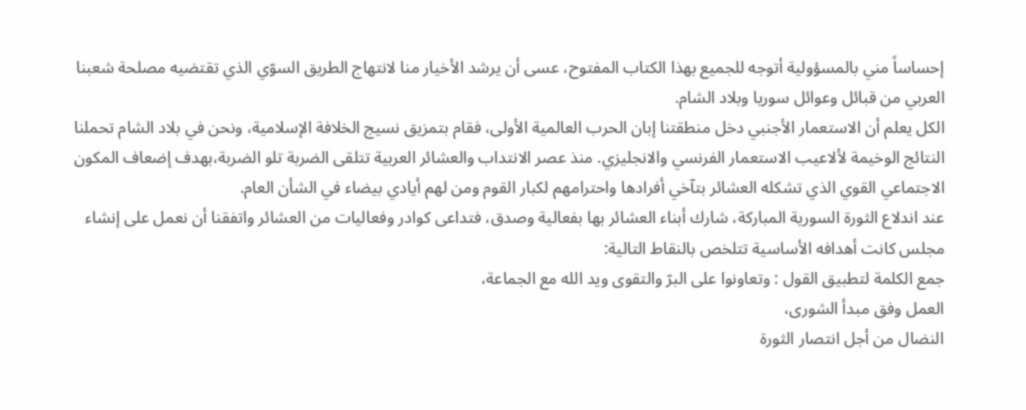إحساساً مني بالمسؤولية أتوجه للجميع بهذا الكتاب المفتوح، عسى أن يرشد الأخيار منا لانتهاج الطريق السوّي الذي تقتضيه مصلحة شعبنا العربي من قبائل وعوائل سوريا وبلاد الشام.
الكل يعلم أن الاستعمار الأجنبي دخل منطقتنا إبان الحرب العالمية الأولى، فقام بتمزيق نسيج الخلافة الإسلامية، ونحن في بلاد الشام تحملنا النتائج الوخيمة لألاعيب الاستعمار الفرنسي والانجليزي. منذ عصر الانتداب والعشائر العربية تتلقى الضربة تلو الضربة،بهدف إضعاف المكون الاجتماعي القوي الذي تشكله العشائر بتآخي أفرادها واحترامهم لكبار القوم ومن لهم أيادي بيضاء في الشأن العام.
عند اندلاع الثورة السورية المباركة، شارك أبناء العشائر بها بفعالية وصدق، فتداعى كوادر وفعاليات من العشائر واتفقنا أن نعمل على إنشاء مجلس كانت أهدافه الأساسية تتلخص بالنقاط التالية:
جمع الكلمة لتطبيق القول : وتعاونوا على البرّ والتقوى ويد الله مع الجماعة،
العمل وفق مبدأ الشورى،
النضال من أجل انتصار الثورة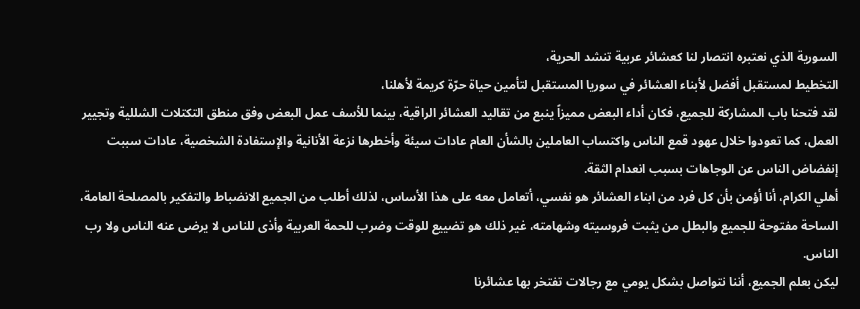السورية الذي نعتبره انتصار لنا كعشائر عربية تنشد الحرية،
التخطيط لمستقبل أفضل لأبناء العشائر في سوريا المستقبل لتأمين حياة حرّة كريمة لأهلنا،
لقد فتحنا باب المشاركة للجميع، فكان أداء البعض مميزاً ينبع من تقاليد العشائر الراقية، بينما للأسف عمل البعض وفق منطق التكتلات الشللية وتجيير العمل، كما تعودوا خلال عهود قمع الناس واكتساب العاملين بالشأن العام عادات سيئة وأخطرها نزعة الأنانية والإستفادة الشخصية، عادات سببت إنفضاض الناس عن الوجاهات بسبب انعدام الثقة.
أهلي الكرام، أنا أؤمن بأن كل فرد من ابناء العشائر هو نفسي، أتعامل معه على هذا الأساس، لذلك أطلب من الجميع الانضباط والتفكير بالمصلحة العامة، الساحة مفتوحة للجميع والبطل من يثبت فروسيته وشهامته، غير ذلك هو تضييع للوقت وضرب للحمة العربية وأذى للناس لا يرضى عنه الناس ولا رب الناس.
ليكن بعلم الجميع، أننا نتواصل بشكل يومي مع رجالات تفتخر بها عشائرنا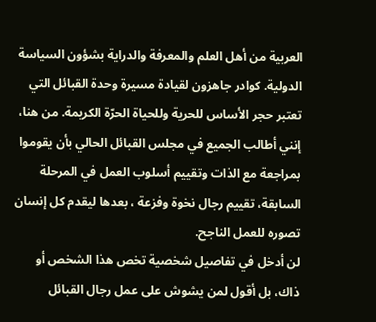العربية من أهل العلم والمعرفة والدراية بشؤون السياسة الدولية. كوادر جاهزون لقيادة مسيرة وحدة القبائل التي تعتبر حجر الأساس للحرية وللحياة الحرّة الكريمة. من هنا، إنني أطالب الجميع في مجلس القبائل الحالي بأن يقوموا بمراجعة مع الذات وتقييم أسلوب العمل في المرحلة السابقة، تقييم رجال نخوة وفزعة ، بعدها ليقدم كل إنسان تصوره للعمل الناجح.
لن أدخل في تفاصيل شخصية تخص هذا الشخص أو ذاك، بل أقول لمن يشوش على عمل رجال القبائل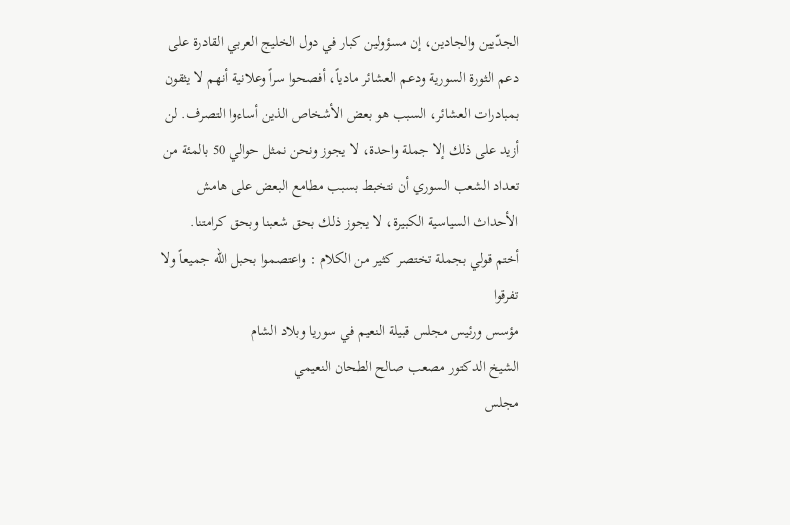الجدّيين والجادين، إن مسؤولين كبار في دول الخليج العربي القادرة على دعم الثورة السورية ودعم العشائر مادياً، أفصحوا سراً وعلانية أنهم لا يثقون بمبادرات العشائر، السبب هو بعض الأشخاص الذين أساءوا التصرف. لن أزيد على ذلك إلا جملة واحدة، لا يجوز ونحن نمثل حوالي 50 بالمئة من تعداد الشعب السوري أن نتخبط بسبب مطامع البعض على هامش الأحداث السياسية الكبيرة، لا يجوز ذلك بحق شعبنا وبحق كرامتنا.
أختم قولي بجملة تختصر كثير من الكلام : واعتصموا بحبل الله جميعاً ولا تفرقوا
مؤسس ورئيس مجلس قبيلة النعيم في سوريا وبلاد الشام
الشيخ الدكتور مصعب صالح الطحان النعيمي
مجلس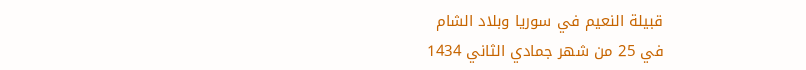قبيلة النعيم في سوريا وبلاد الشام
في 25 من شهر جمادي الثاني 1434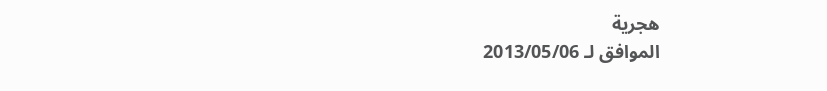هجرية
الموافق لـ 2013/05/06